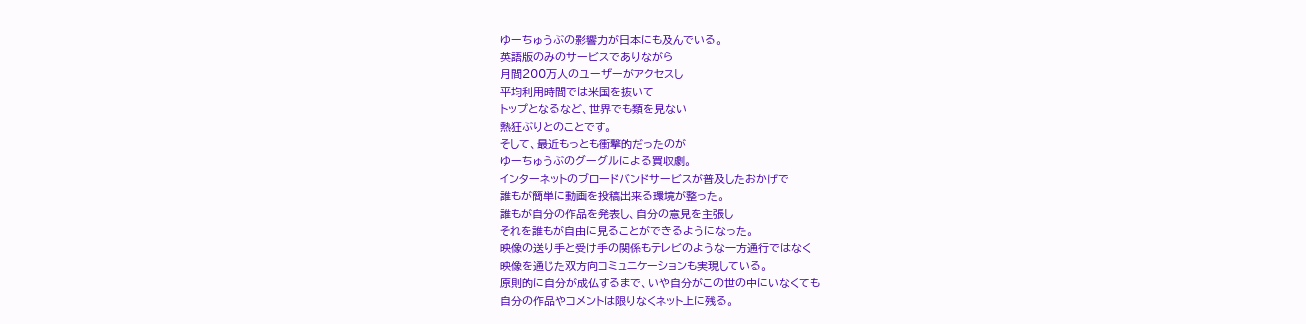ゆーちゅうぶの影響力が日本にも及んでいる。
英語版のみのサービスでありながら
月間200万人のユーザーがアクセスし
平均利用時間では米国を抜いて
トップとなるなど、世界でも類を見ない
熱狂ぶりとのことです。
そして、最近もっとも衝撃的だったのが
ゆーちゅうぶのグーグルによる買収劇。
インターネットのブロードバンドサービスが普及したおかげで
誰もが簡単に動画を投稿出来る環境が整った。
誰もが自分の作品を発表し、自分の意見を主張し
それを誰もが自由に見ることができるようになった。
映像の送り手と受け手の関係もテレビのような一方通行ではなく
映像を通じた双方向コミュニケーションも実現している。
原則的に自分が成仏するまで、いや自分がこの世の中にいなくても
自分の作品やコメントは限りなくネット上に残る。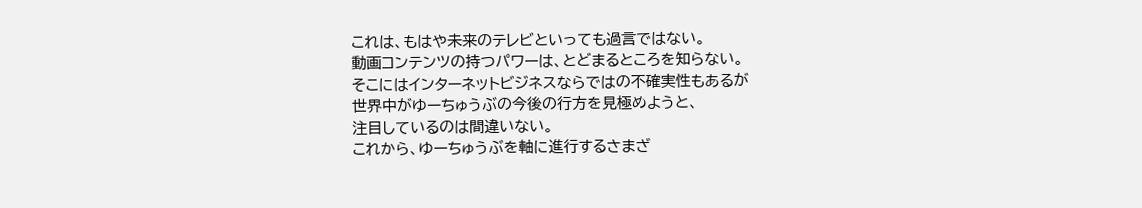これは、もはや未来のテレビといっても過言ではない。
動画コンテンツの持つパワーは、とどまるところを知らない。
そこにはインターネットビジネスならではの不確実性もあるが
世界中がゆーちゅうぶの今後の行方を見極めようと、
注目しているのは間違いない。
これから、ゆーちゅうぶを軸に進行するさまざ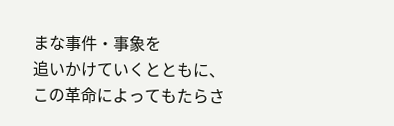まな事件・事象を
追いかけていくとともに、この革命によってもたらさ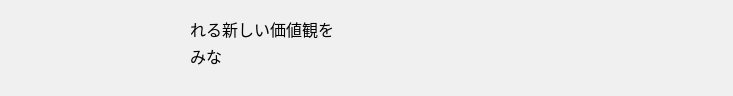れる新しい価値観を
みな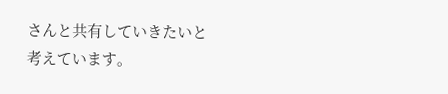さんと共有していきたいと考えています。